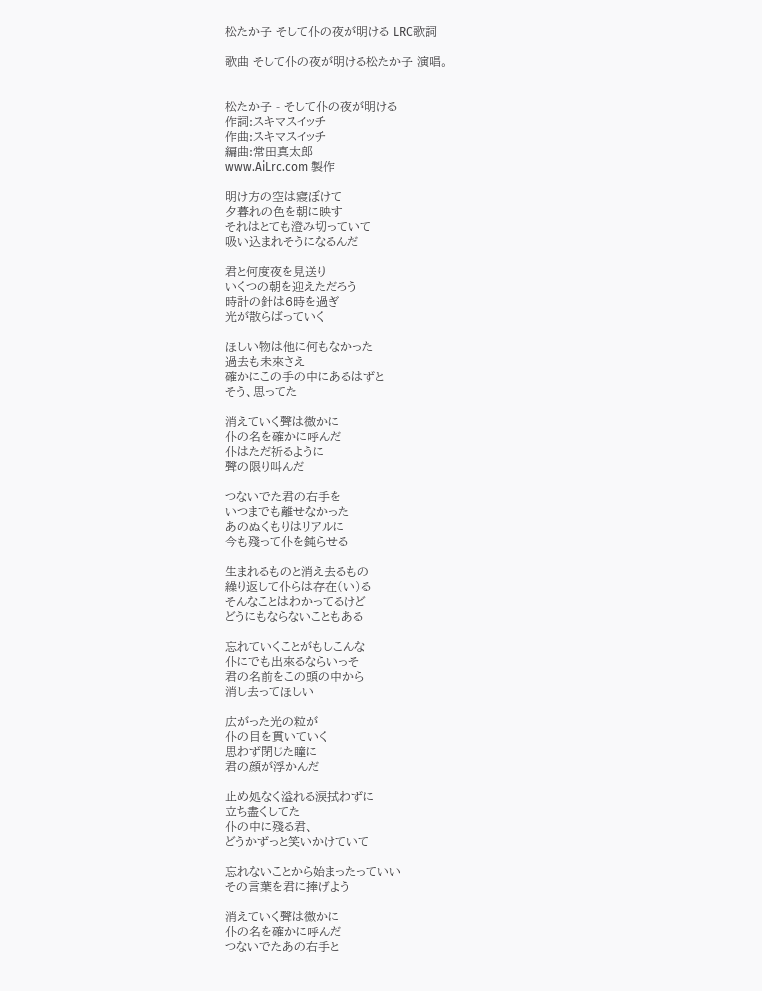松たか子 そして仆の夜が明ける LRC歌詞

歌曲 そして仆の夜が明ける松たか子 演唱。


松たか子 - そして仆の夜が明ける
作詞:スキマスイッチ
作曲:スキマスイッチ
編曲:常田真太郎
www.AiLrc.com 製作

明け方の空は寢ぼけて
夕暮れの色を朝に映す
それはとても澄み切っていて
吸い込まれそうになるんだ

君と何度夜を見送り
いくつの朝を迎えただろう
時計の針は6時を過ぎ
光が散らばっていく

ほしい物は他に何もなかった
過去も未來さえ
確かにこの手の中にあるはずと
そう、思ってた

消えていく聲は微かに
仆の名を確かに呼んだ
仆はただ祈るように
聲の限り叫んだ

つないでた君の右手を
いつまでも離せなかった
あのぬくもりはリアルに
今も殘って仆を鈍らせる

生まれるものと消え去るもの
繰り返して仆らは存在(い)る
そんなことはわかってるけど
どうにもならないこともある

忘れていくことがもしこんな
仆にでも出來るならいっそ
君の名前をこの頭の中から
消し去ってほしい

広がった光の粒が
仆の目を貫いていく
思わず閉じた瞳に
君の顔が浮かんだ

止め処なく溢れる涙拭わずに
立ち盡くしてた
仆の中に殘る君、
どうかずっと笑いかけていて

忘れないことから始まったっていい
その言葉を君に捧げよう

消えていく聲は微かに
仆の名を確かに呼んだ
つないでたあの右手と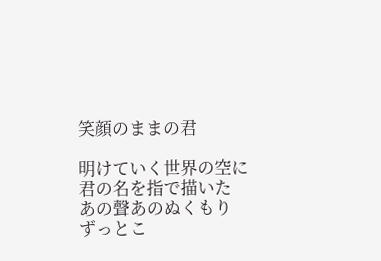笑顔のままの君

明けていく世界の空に
君の名を指で描いた
あの聲あのぬくもり
ずっとこ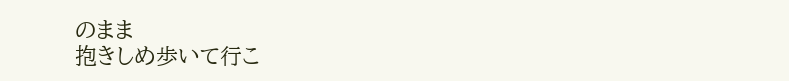のまま
抱きしめ歩いて行こ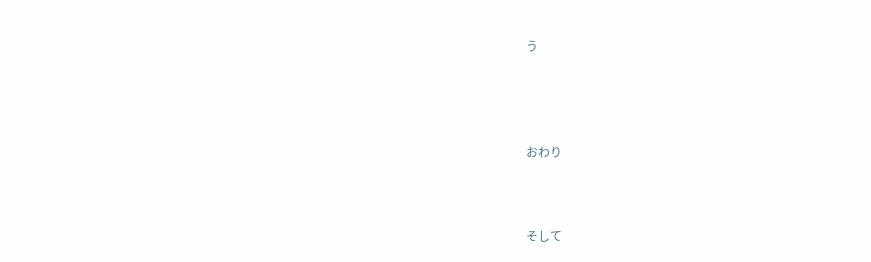う




おわり



そして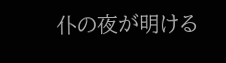仆の夜が明ける